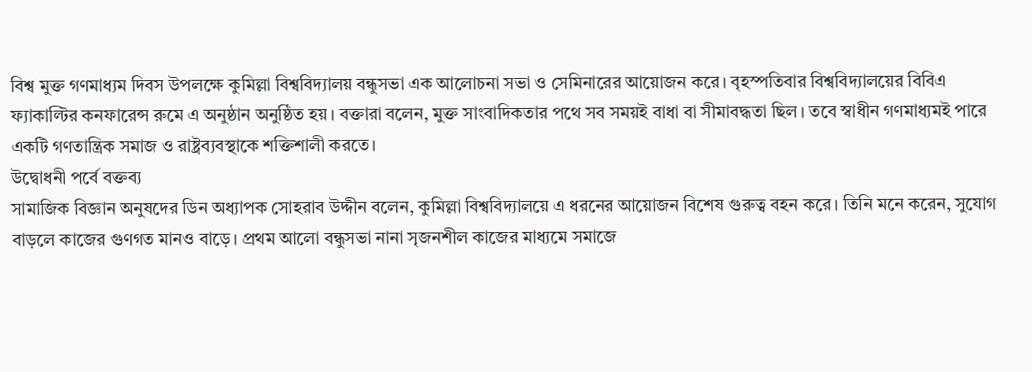বিশ্ব মুক্ত গণমাধ্যম দিবস উপলক্ষে কুমিল্লা বিশ্ববিদ্যালয় বন্ধুসভা এক আলোচনা সভা ও সেমিনারের আয়োজন করে। বৃহস্পতিবার বিশ্ববিদ্যালয়ের বিবিএ ফ্যাকাল্টির কনফারেন্স রুমে এ অনুষ্ঠান অনুষ্ঠিত হয়। বক্তারা বলেন, মুক্ত সাংবাদিকতার পথে সব সময়ই বাধা বা সীমাবদ্ধতা ছিল। তবে স্বাধীন গণমাধ্যমই পারে একটি গণতান্ত্রিক সমাজ ও রাষ্ট্রব্যবস্থাকে শক্তিশালী করতে।
উদ্বোধনী পর্বে বক্তব্য
সামাজিক বিজ্ঞান অনুষদের ডিন অধ্যাপক সোহরাব উদ্দীন বলেন, কুমিল্লা বিশ্ববিদ্যালয়ে এ ধরনের আয়োজন বিশেষ গুরুত্ব বহন করে। তিনি মনে করেন, সুযোগ বাড়লে কাজের গুণগত মানও বাড়ে। প্রথম আলো বন্ধুসভা নানা সৃজনশীল কাজের মাধ্যমে সমাজে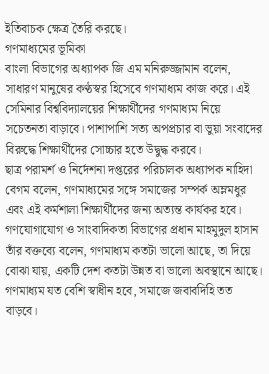ইতিবাচক ক্ষেত্র তৈরি করছে।
গণমাধ্যমের ভূমিকা
বাংলা বিভাগের অধ্যাপক জি এম মনিরুজ্জামান বলেন, সাধারণ মানুষের কণ্ঠস্বর হিসেবে গণমাধ্যম কাজ করে। এই সেমিনার বিশ্ববিদ্যালয়ের শিক্ষার্থীদের গণমাধ্যম নিয়ে সচেতনতা বাড়াবে। পাশাপাশি সত্য অপপ্রচার বা ভুয়া সংবাদের বিরুদ্ধে শিক্ষার্থীদের সোচ্চার হতে উদ্বুদ্ধ করবে।
ছাত্র পরামর্শ ও নির্দেশনা দপ্তরের পরিচালক অধ্যাপক নাহিদা বেগম বলেন, গণমাধ্যমের সঙ্গে সমাজের সম্পর্ক অম্লমধুর এবং এই কর্মশালা শিক্ষার্থীদের জন্য অত্যন্ত কার্যকর হবে।
গণযোগাযোগ ও সাংবাদিকতা বিভাগের প্রধান মাহমুদুল হাসান তাঁর বক্তব্যে বলেন, গণমাধ্যম কতটা ভালো আছে, তা দিয়ে বোঝা যায়, একটি দেশ কতটা উন্নত বা ভালো অবস্থানে আছে। গণমাধ্যম যত বেশি স্বাধীন হবে, সমাজে জবাবদিহি তত বাড়বে।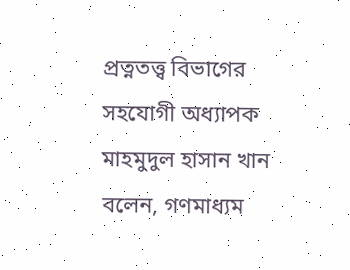প্রত্নতত্ত্ব বিভাগের সহযোগী অধ্যাপক মাহমুদুল হাসান খান বলেন, গণমাধ্যম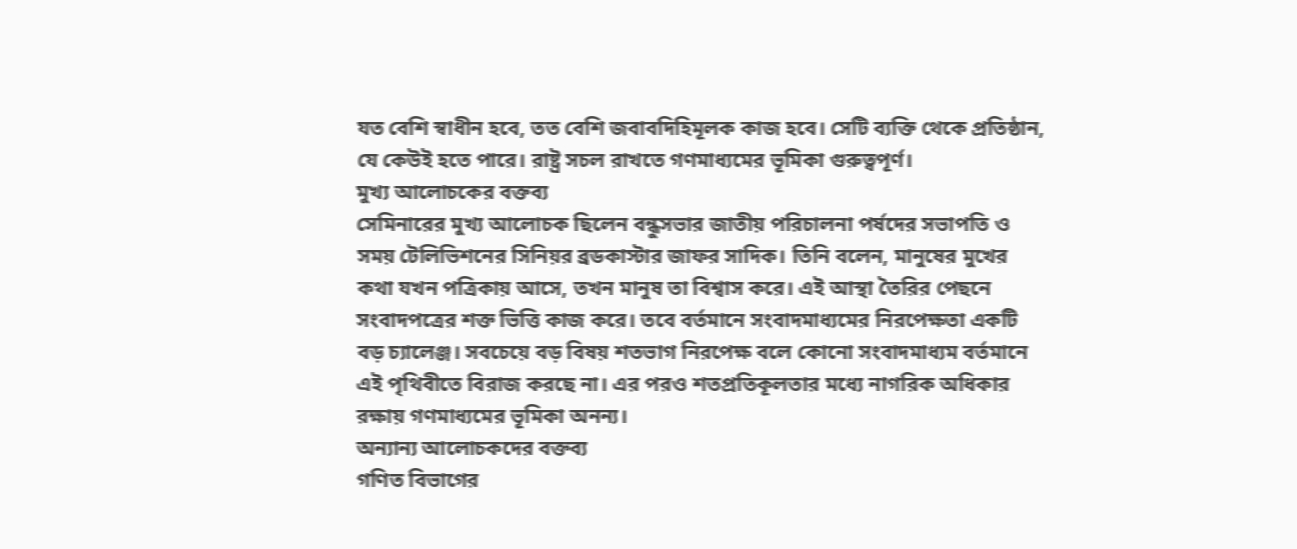যত বেশি স্বাধীন হবে, তত বেশি জবাবদিহিমূলক কাজ হবে। সেটি ব্যক্তি থেকে প্রতিষ্ঠান, যে কেউই হতে পারে। রাষ্ট্র সচল রাখতে গণমাধ্যমের ভূমিকা গুরুত্বপূর্ণ।
মুখ্য আলোচকের বক্তব্য
সেমিনারের মুখ্য আলোচক ছিলেন বন্ধুসভার জাতীয় পরিচালনা পর্ষদের সভাপতি ও সময় টেলিভিশনের সিনিয়র ব্রডকাস্টার জাফর সাদিক। তিনি বলেন, মানুষের মুখের কথা যখন পত্রিকায় আসে, তখন মানুষ তা বিশ্বাস করে। এই আস্থা তৈরির পেছনে সংবাদপত্রের শক্ত ভিত্তি কাজ করে। তবে বর্তমানে সংবাদমাধ্যমের নিরপেক্ষতা একটি বড় চ্যালেঞ্জ। সবচেয়ে বড় বিষয় শতভাগ নিরপেক্ষ বলে কোনো সংবাদমাধ্যম বর্তমানে এই পৃথিবীতে বিরাজ করছে না। এর পরও শতপ্রতিকূলতার মধ্যে নাগরিক অধিকার রক্ষায় গণমাধ্যমের ভূমিকা অনন্য।
অন্যান্য আলোচকদের বক্তব্য
গণিত বিভাগের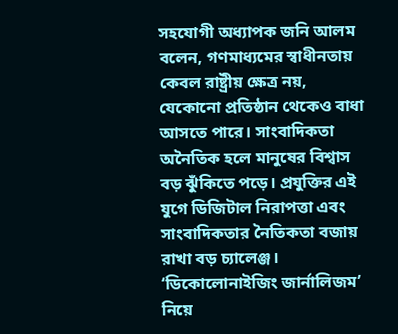সহযোগী অধ্যাপক জনি আলম বলেন, গণমাধ্যমের স্বাধীনতায় কেবল রাষ্ট্রীয় ক্ষেত্র নয়, যেকোনো প্রতিষ্ঠান থেকেও বাধা আসতে পারে। সাংবাদিকতা অনৈতিক হলে মানুষের বিশ্বাস বড় ঝুঁকিতে পড়ে। প্রযুক্তির এই যুগে ডিজিটাল নিরাপত্তা এবং সাংবাদিকতার নৈতিকতা বজায় রাখা বড় চ্যালেঞ্জ।
‘ডিকোলোনাইজিং জার্নালিজম’ নিয়ে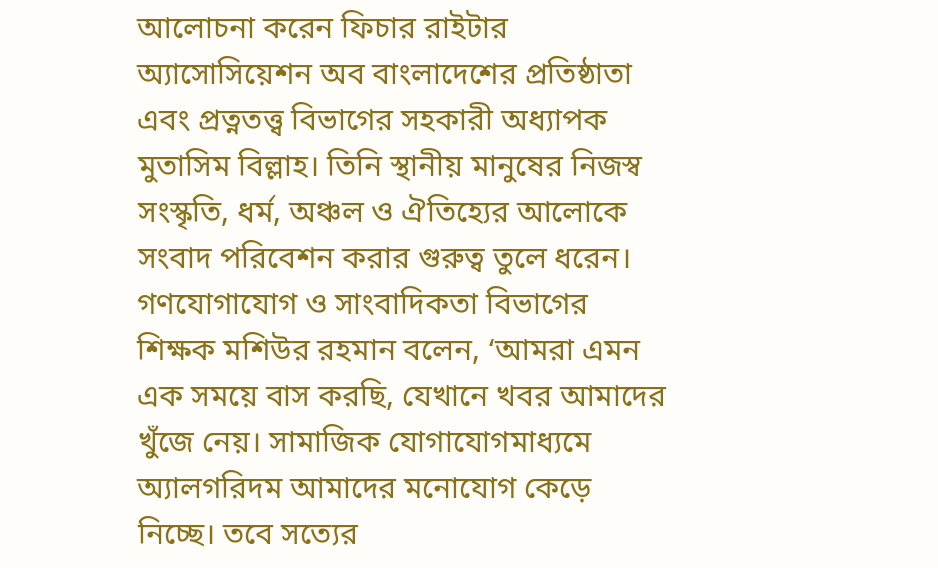আলোচনা করেন ফিচার রাইটার অ্যাসোসিয়েশন অব বাংলাদেশের প্রতিষ্ঠাতা এবং প্রত্নতত্ত্ব বিভাগের সহকারী অধ্যাপক মুতাসিম বিল্লাহ। তিনি স্থানীয় মানুষের নিজস্ব সংস্কৃতি, ধর্ম, অঞ্চল ও ঐতিহ্যের আলোকে সংবাদ পরিবেশন করার গুরুত্ব তুলে ধরেন।
গণযোগাযোগ ও সাংবাদিকতা বিভাগের শিক্ষক মশিউর রহমান বলেন, ‘আমরা এমন এক সময়ে বাস করছি, যেখানে খবর আমাদের খুঁজে নেয়। সামাজিক যোগাযোগমাধ্যমে অ্যালগরিদম আমাদের মনোযোগ কেড়ে নিচ্ছে। তবে সত্যের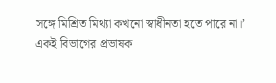সঙ্গে মিশ্রিত মিথ্যা কখনো স্বাধীনতা হতে পারে না।’
একই বিভাগের প্রভাষক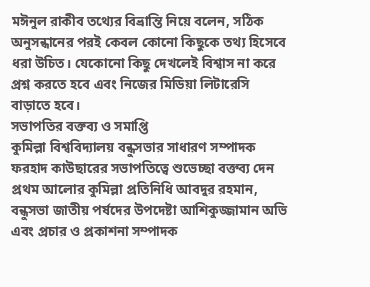মঈনুল রাকীব তথ্যের বিভ্রান্তি নিয়ে বলেন, সঠিক অনুসন্ধানের পরই কেবল কোনো কিছুকে তথ্য হিসেবে ধরা উচিত। যেকোনো কিছু দেখলেই বিশ্বাস না করে প্রশ্ন করতে হবে এবং নিজের মিডিয়া লিটারেসি বাড়াতে হবে।
সভাপতির বক্তব্য ও সমাপ্তি
কুমিল্লা বিশ্ববিদ্যালয় বন্ধুসভার সাধারণ সম্পাদক ফরহাদ কাউছারের সভাপতিত্বে শুভেচ্ছা বক্তব্য দেন প্রথম আলোর কুমিল্লা প্রতিনিধি আবদুর রহমান, বন্ধুসভা জাতীয় পর্ষদের উপদেষ্টা আশিকুজ্জামান অভি এবং প্রচার ও প্রকাশনা সম্পাদক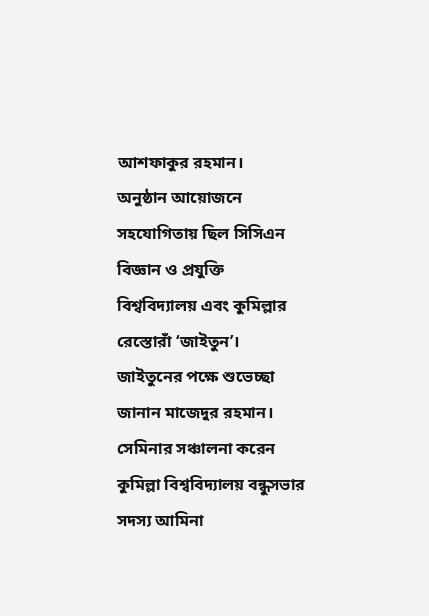আশফাকুর রহমান।
অনুষ্ঠান আয়োজনে সহযোগিতায় ছিল সিসিএন বিজ্ঞান ও প্রযুক্তি বিশ্ববিদ্যালয় এবং কুমিল্লার রেস্তোরাঁ ‘জাইতুন’। জাইতুনের পক্ষে শুভেচ্ছা জানান মাজেদুর রহমান।
সেমিনার সঞ্চালনা করেন কুমিল্লা বিশ্ববিদ্যালয় বন্ধুসভার সদস্য আমিনা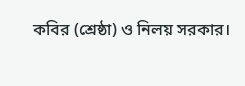কবির (শ্রেষ্ঠা) ও নিলয় সরকার।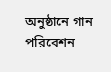অনুষ্ঠানে গান পরিবেশন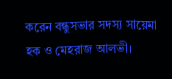করেন বন্ধুসভার সদস্য সায়েমা হক ও মেহরাজ আলভী।